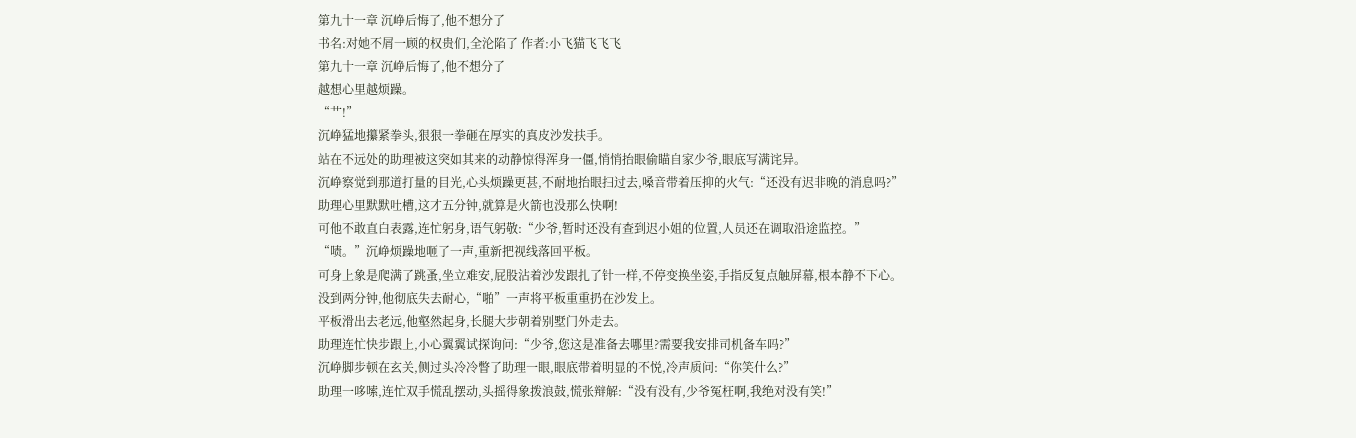第九十一章 沉峥后悔了,他不想分了
书名:对她不屑一顾的权贵们,全沦陷了 作者:小飞猫飞飞飞
第九十一章 沉峥后悔了,他不想分了
越想心里越烦躁。
“艹!”
沉峥猛地攥紧拳头,狠狠一拳砸在厚实的真皮沙发扶手。
站在不远处的助理被这突如其来的动静惊得浑身一僵,悄悄抬眼偷瞄自家少爷,眼底写满诧异。
沉峥察觉到那道打量的目光,心头烦躁更甚,不耐地抬眼扫过去,嗓音带着压抑的火气:“还没有迟非晚的消息吗?”
助理心里默默吐槽,这才五分钟,就算是火箭也没那么快啊!
可他不敢直白表露,连忙躬身,语气躬敬:“少爷,暂时还没有查到迟小姐的位置,人员还在调取沿途监控。”
“啧。”沉峥烦躁地咂了一声,重新把视线落回平板。
可身上象是爬满了跳蚤,坐立难安,屁股沾着沙发跟扎了针一样,不停变换坐姿,手指反复点触屏幕,根本静不下心。
没到两分钟,他彻底失去耐心,“啪”一声将平板重重扔在沙发上。
平板滑出去老远,他壑然起身,长腿大步朝着别墅门外走去。
助理连忙快步跟上,小心翼翼试探询问:“少爷,您这是准备去哪里?需要我安排司机备车吗?”
沉峥脚步顿在玄关,侧过头冷冷瞥了助理一眼,眼底带着明显的不悦,冷声质问:“你笑什么?”
助理一哆嗦,连忙双手慌乱摆动,头摇得象拨浪鼓,慌张辩解:“没有没有,少爷冤枉啊,我绝对没有笑!”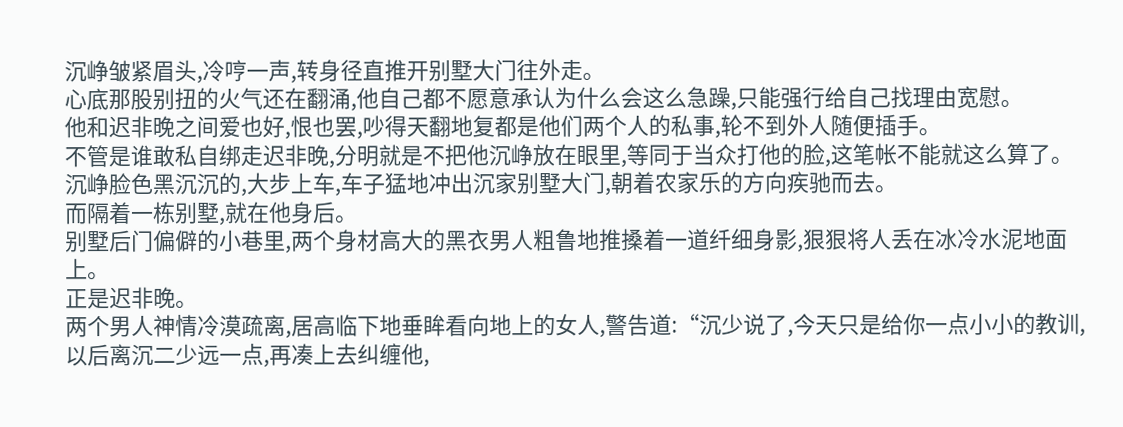沉峥皱紧眉头,冷哼一声,转身径直推开别墅大门往外走。
心底那股别扭的火气还在翻涌,他自己都不愿意承认为什么会这么急躁,只能强行给自己找理由宽慰。
他和迟非晚之间爱也好,恨也罢,吵得天翻地复都是他们两个人的私事,轮不到外人随便插手。
不管是谁敢私自绑走迟非晚,分明就是不把他沉峥放在眼里,等同于当众打他的脸,这笔帐不能就这么算了。
沉峥脸色黑沉沉的,大步上车,车子猛地冲出沉家别墅大门,朝着农家乐的方向疾驰而去。
而隔着一栋别墅,就在他身后。
别墅后门偏僻的小巷里,两个身材高大的黑衣男人粗鲁地推搡着一道纤细身影,狠狠将人丢在冰冷水泥地面上。
正是迟非晚。
两个男人神情冷漠疏离,居高临下地垂眸看向地上的女人,警告道:“沉少说了,今天只是给你一点小小的教训,以后离沉二少远一点,再凑上去纠缠他,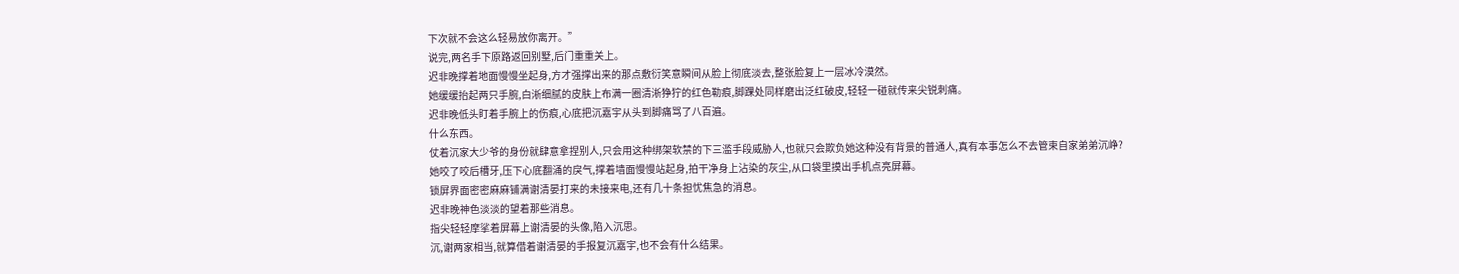下次就不会这么轻易放你离开。”
说完,两名手下原路返回别墅,后门重重关上。
迟非晚撑着地面慢慢坐起身,方才强撑出来的那点敷衍笑意瞬间从脸上彻底淡去,整张脸复上一层冰冷漠然。
她缓缓抬起两只手腕,白淅细腻的皮肤上布满一圈清淅狰狞的红色勒痕,脚踝处同样磨出泛红破皮,轻轻一碰就传来尖锐刺痛。
迟非晚低头盯着手腕上的伤痕,心底把沉嘉宇从头到脚痛骂了八百遍。
什么东西。
仗着沉家大少爷的身份就肆意拿捏别人,只会用这种绑架软禁的下三滥手段威胁人,也就只会欺负她这种没有背景的普通人,真有本事怎么不去管束自家弟弟沉峥?
她咬了咬后槽牙,压下心底翻涌的戾气,撑着墙面慢慢站起身,拍干净身上沾染的灰尘,从口袋里摸出手机点亮屏幕。
锁屏界面密密麻麻铺满谢清晏打来的未接来电,还有几十条担忧焦急的消息。
迟非晚神色淡淡的望着那些消息。
指尖轻轻摩挲着屏幕上谢清晏的头像,陷入沉思。
沉,谢两家相当,就算借着谢清晏的手报复沉嘉宇,也不会有什么结果。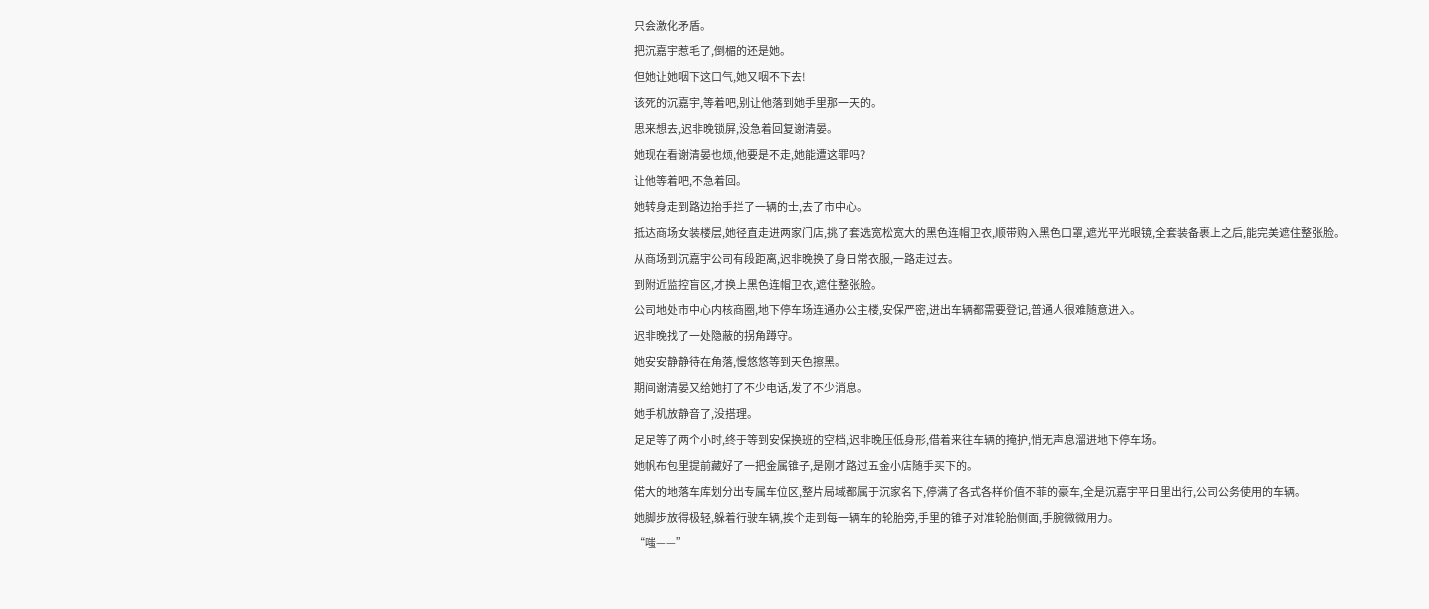只会激化矛盾。
把沉嘉宇惹毛了,倒楣的还是她。
但她让她咽下这口气,她又咽不下去!
该死的沉嘉宇,等着吧,别让他落到她手里那一天的。
思来想去,迟非晚锁屏,没急着回复谢清晏。
她现在看谢清晏也烦,他要是不走,她能遭这罪吗?
让他等着吧,不急着回。
她转身走到路边抬手拦了一辆的士,去了市中心。
抵达商场女装楼层,她径直走进两家门店,挑了套选宽松宽大的黑色连帽卫衣,顺带购入黑色口罩,遮光平光眼镜,全套装备裹上之后,能完美遮住整张脸。
从商场到沉嘉宇公司有段距离,迟非晚换了身日常衣服,一路走过去。
到附近监控盲区,才换上黑色连帽卫衣,遮住整张脸。
公司地处市中心内核商圈,地下停车场连通办公主楼,安保严密,进出车辆都需要登记,普通人很难随意进入。
迟非晚找了一处隐蔽的拐角蹲守。
她安安静静待在角落,慢悠悠等到天色擦黑。
期间谢清晏又给她打了不少电话,发了不少消息。
她手机放静音了,没搭理。
足足等了两个小时,终于等到安保换班的空档,迟非晚压低身形,借着来往车辆的掩护,悄无声息溜进地下停车场。
她帆布包里提前藏好了一把金属锥子,是刚才路过五金小店随手买下的。
偌大的地落车库划分出专属车位区,整片局域都属于沉家名下,停满了各式各样价值不菲的豪车,全是沉嘉宇平日里出行,公司公务使用的车辆。
她脚步放得极轻,躲着行驶车辆,挨个走到每一辆车的轮胎旁,手里的锥子对准轮胎侧面,手腕微微用力。
“嗤——”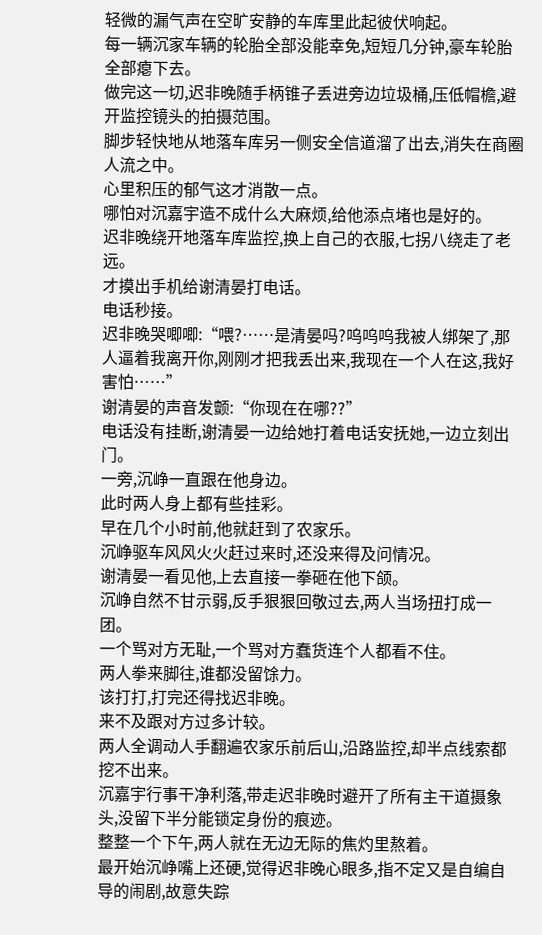轻微的漏气声在空旷安静的车库里此起彼伏响起。
每一辆沉家车辆的轮胎全部没能幸免,短短几分钟,豪车轮胎全部瘪下去。
做完这一切,迟非晚随手柄锥子丢进旁边垃圾桶,压低帽檐,避开监控镜头的拍摄范围。
脚步轻快地从地落车库另一侧安全信道溜了出去,消失在商圈人流之中。
心里积压的郁气这才消散一点。
哪怕对沉嘉宇造不成什么大麻烦,给他添点堵也是好的。
迟非晚绕开地落车库监控,换上自己的衣服,七拐八绕走了老远。
才摸出手机给谢清晏打电话。
电话秒接。
迟非晚哭唧唧:“喂?……是清晏吗?呜呜呜我被人绑架了,那人逼着我离开你,刚刚才把我丢出来,我现在一个人在这,我好害怕……”
谢清晏的声音发颤:“你现在在哪??”
电话没有挂断,谢清晏一边给她打着电话安抚她,一边立刻出门。
一旁,沉峥一直跟在他身边。
此时两人身上都有些挂彩。
早在几个小时前,他就赶到了农家乐。
沉峥驱车风风火火赶过来时,还没来得及问情况。
谢清晏一看见他,上去直接一拳砸在他下颌。
沉峥自然不甘示弱,反手狠狠回敬过去,两人当场扭打成一团。
一个骂对方无耻,一个骂对方蠢货连个人都看不住。
两人拳来脚往,谁都没留馀力。
该打打,打完还得找迟非晚。
来不及跟对方过多计较。
两人全调动人手翻遍农家乐前后山,沿路监控,却半点线索都挖不出来。
沉嘉宇行事干净利落,带走迟非晚时避开了所有主干道摄象头,没留下半分能锁定身份的痕迹。
整整一个下午,两人就在无边无际的焦灼里熬着。
最开始沉峥嘴上还硬,觉得迟非晚心眼多,指不定又是自编自导的闹剧,故意失踪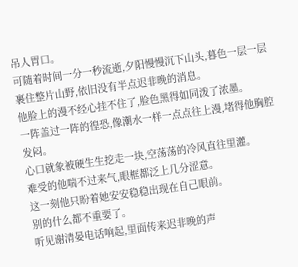吊人胃口。
可随着时间一分一秒流逝,夕阳慢慢沉下山头,暮色一层一层裹住整片山野,依旧没有半点迟非晚的消息。
他脸上的漫不经心挂不住了,脸色黑得如同泼了浓墨。
一阵盖过一阵的徨恐,像潮水一样一点点往上漫,堵得他胸腔发闷。
心口就象被硬生生挖走一块,空荡荡的冷风直往里灌。
难受的他喘不过来气,眼框都泛上几分涩意。
这一刻他只盼着她安安稳稳出现在自己眼前。
别的什么都不重要了。
听见谢清晏电话响起,里面传来迟非晚的声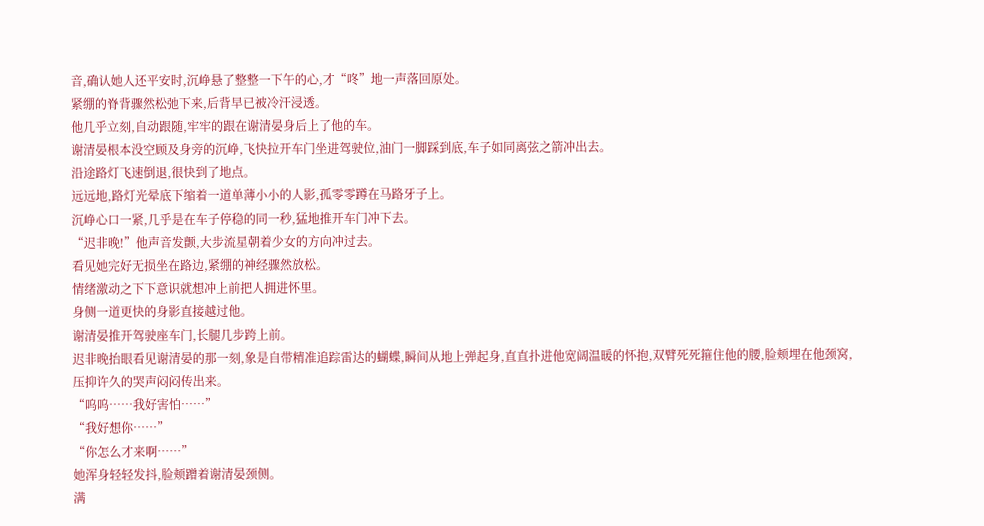音,确认她人还平安时,沉峥悬了整整一下午的心,才“咚”地一声落回原处。
紧绷的脊背骤然松弛下来,后背早已被冷汗浸透。
他几乎立刻,自动跟随,牢牢的跟在谢清晏身后上了他的车。
谢清晏根本没空顾及身旁的沉峥,飞快拉开车门坐进驾驶位,油门一脚踩到底,车子如同离弦之箭冲出去。
沿途路灯飞速倒退,很快到了地点。
远远地,路灯光晕底下缩着一道单薄小小的人影,孤零零蹲在马路牙子上。
沉峥心口一紧,几乎是在车子停稳的同一秒,猛地推开车门冲下去。
“迟非晚!”他声音发颤,大步流星朝着少女的方向冲过去。
看见她完好无损坐在路边,紧绷的神经骤然放松。
情绪激动之下下意识就想冲上前把人拥进怀里。
身侧一道更快的身影直接越过他。
谢清晏推开驾驶座车门,长腿几步跨上前。
迟非晚抬眼看见谢清晏的那一刻,象是自带精准追踪雷达的蝴蝶,瞬间从地上弹起身,直直扑进他宽阔温暖的怀抱,双臂死死箍住他的腰,脸颊埋在他颈窝,压抑许久的哭声闷闷传出来。
“呜呜……我好害怕……”
“我好想你……”
“你怎么才来啊……”
她浑身轻轻发抖,脸颊蹭着谢清晏颈侧。
满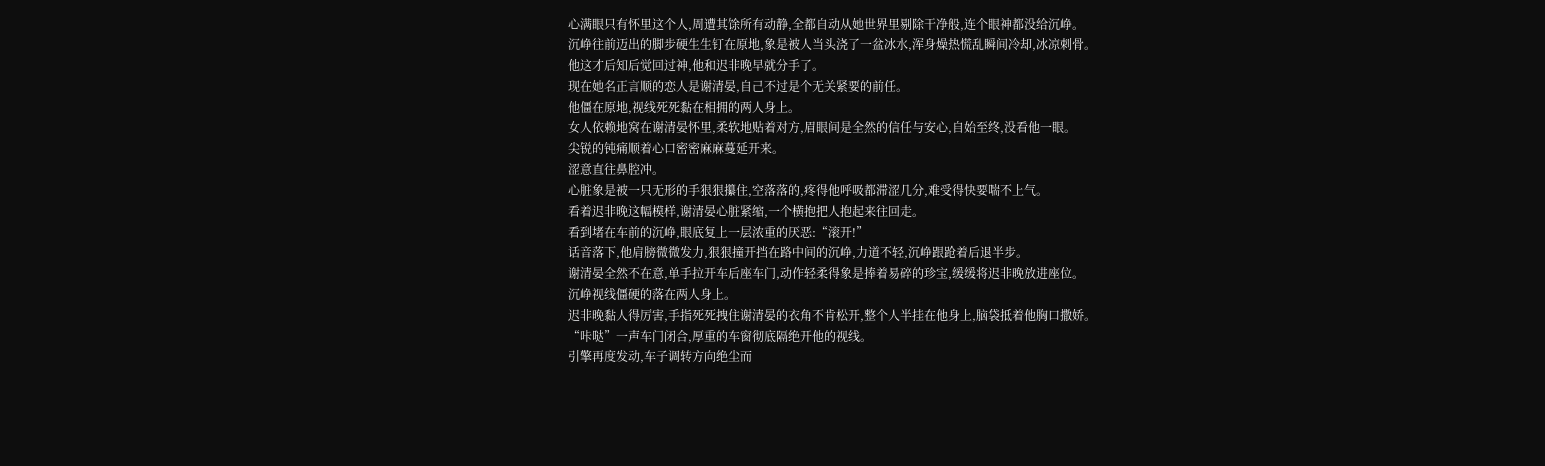心满眼只有怀里这个人,周遭其馀所有动静,全都自动从她世界里剔除干净般,连个眼神都没给沉峥。
沉峥往前迈出的脚步硬生生钉在原地,象是被人当头浇了一盆冰水,浑身燥热慌乱瞬间冷却,冰凉刺骨。
他这才后知后觉回过神,他和迟非晚早就分手了。
现在她名正言顺的恋人是谢清晏,自己不过是个无关紧要的前任。
他僵在原地,视线死死黏在相拥的两人身上。
女人依赖地窝在谢清晏怀里,柔软地贴着对方,眉眼间是全然的信任与安心,自始至终,没看他一眼。
尖锐的钝痛顺着心口密密麻麻蔓延开来。
涩意直往鼻腔冲。
心脏象是被一只无形的手狠狠攥住,空落落的,疼得他呼吸都滞涩几分,难受得快要喘不上气。
看着迟非晚这幅模样,谢清晏心脏紧缩,一个横抱把人抱起来往回走。
看到堵在车前的沉峥,眼底复上一层浓重的厌恶:“滚开!”
话音落下,他肩膀微微发力,狠狠撞开挡在路中间的沉峥,力道不轻,沉峥跟跄着后退半步。
谢清晏全然不在意,单手拉开车后座车门,动作轻柔得象是捧着易碎的珍宝,缓缓将迟非晚放进座位。
沉峥视线僵硬的落在两人身上。
迟非晚黏人得厉害,手指死死拽住谢清晏的衣角不肯松开,整个人半挂在他身上,脑袋抵着他胸口撒娇。
“咔哒”一声车门闭合,厚重的车窗彻底隔绝开他的视线。
引擎再度发动,车子调转方向绝尘而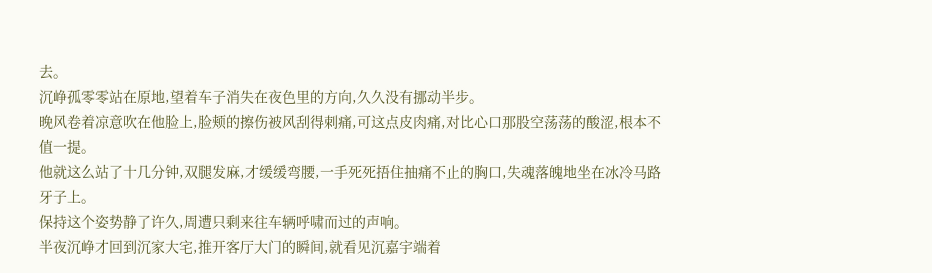去。
沉峥孤零零站在原地,望着车子消失在夜色里的方向,久久没有挪动半步。
晚风卷着凉意吹在他脸上,脸颊的擦伤被风刮得刺痛,可这点皮肉痛,对比心口那股空荡荡的酸涩,根本不值一提。
他就这么站了十几分钟,双腿发麻,才缓缓弯腰,一手死死捂住抽痛不止的胸口,失魂落魄地坐在冰冷马路牙子上。
保持这个姿势静了许久,周遭只剩来往车辆呼啸而过的声响。
半夜沉峥才回到沉家大宅,推开客厅大门的瞬间,就看见沉嘉宇端着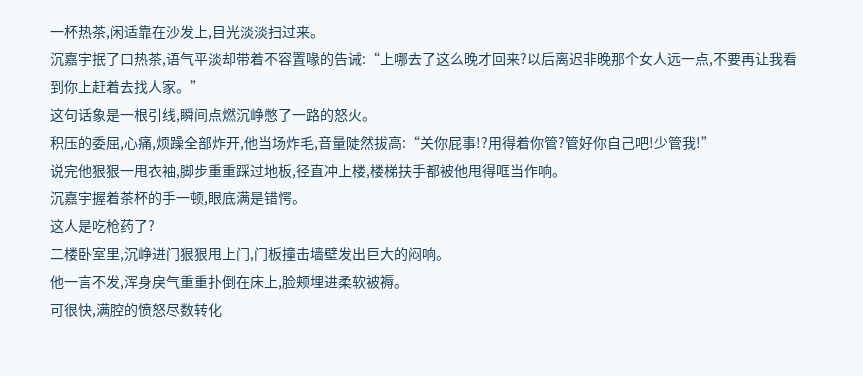一杯热茶,闲适靠在沙发上,目光淡淡扫过来。
沉嘉宇抿了口热茶,语气平淡却带着不容置喙的告诫:“上哪去了这么晚才回来?以后离迟非晚那个女人远一点,不要再让我看到你上赶着去找人家。”
这句话象是一根引线,瞬间点燃沉峥憋了一路的怒火。
积压的委屈,心痛,烦躁全部炸开,他当场炸毛,音量陡然拔高:“关你屁事!?用得着你管?管好你自己吧!少管我!”
说完他狠狠一甩衣袖,脚步重重踩过地板,径直冲上楼,楼梯扶手都被他甩得哐当作响。
沉嘉宇握着茶杯的手一顿,眼底满是错愕。
这人是吃枪药了?
二楼卧室里,沉峥进门狠狠甩上门,门板撞击墙壁发出巨大的闷响。
他一言不发,浑身戾气重重扑倒在床上,脸颊埋进柔软被褥。
可很快,满腔的愤怒尽数转化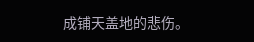成铺天盖地的悲伤。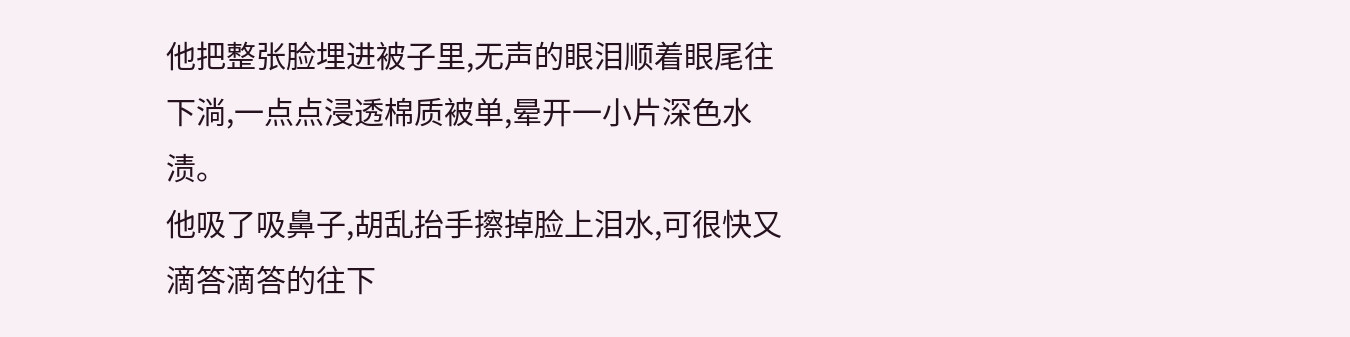他把整张脸埋进被子里,无声的眼泪顺着眼尾往下淌,一点点浸透棉质被单,晕开一小片深色水渍。
他吸了吸鼻子,胡乱抬手擦掉脸上泪水,可很快又滴答滴答的往下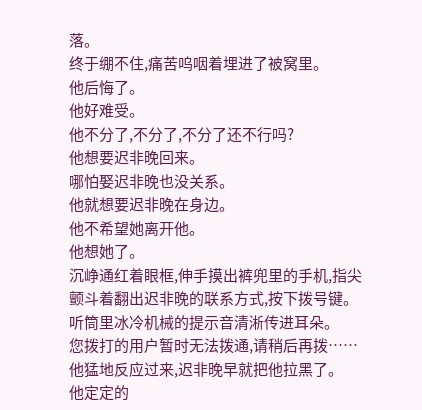落。
终于绷不住,痛苦呜咽着埋进了被窝里。
他后悔了。
他好难受。
他不分了,不分了,不分了还不行吗?
他想要迟非晚回来。
哪怕娶迟非晚也没关系。
他就想要迟非晚在身边。
他不希望她离开他。
他想她了。
沉峥通红着眼框,伸手摸出裤兜里的手机,指尖颤斗着翻出迟非晚的联系方式,按下拨号键。
听筒里冰冷机械的提示音清淅传进耳朵。
您拨打的用户暂时无法拨通,请稍后再拨……
他猛地反应过来,迟非晚早就把他拉黑了。
他定定的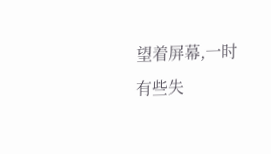望着屏幕,一时有些失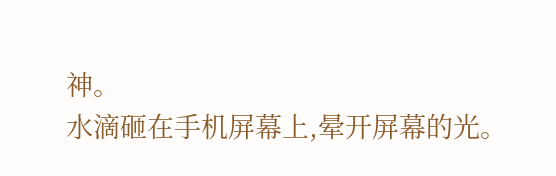神。
水滴砸在手机屏幕上,晕开屏幕的光。